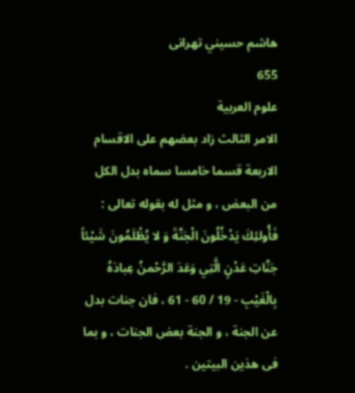هاشم حسيني تهرانى
655
علوم العربية
الامر الثالث زاد بعضهم على الاقسام الاربعة قسما خامسا سماه بدل الكل من البعض ، و مثل له بقوله تعالى : فَأُولئِكَ يَدْخُلُونَ الْجَنَّةَ وَ لا يُظْلَمُونَ شَيْئاً جَنَّاتِ عَدْنٍ الَّتِي وَعَدَ الرَّحْمنُ عِبادَهُ بِالْغَيْبِ - 19 / 60 - 61 ، فان جنات بدل عن الجنة ، و الجنة بعض الجنات ، و بما فى هذين البيتين .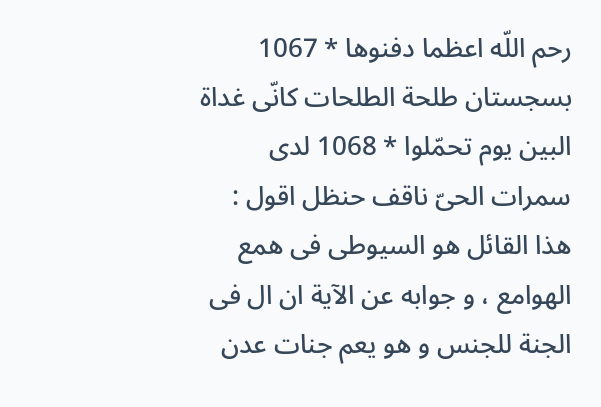رحم اللّه اعظما دفنوها * 1067 بسجستان طلحة الطلحات كانّى غداة البين يوم تحمّلوا * 1068 لدى سمرات الحىّ ناقف حنظل اقول : هذا القائل هو السيوطى فى همع الهوامع ، و جوابه عن الآية ان ال فى الجنة للجنس و هو يعم جنات عدن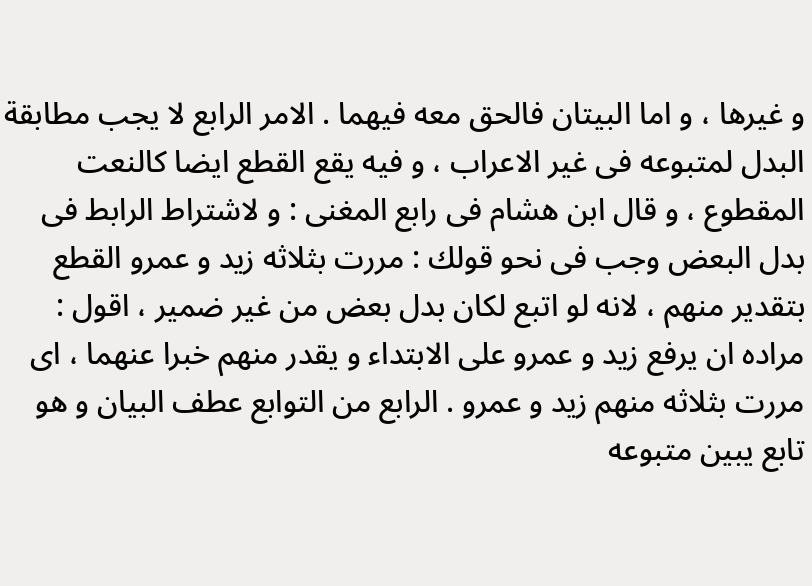و غيرها ، و اما البيتان فالحق معه فيهما . الامر الرابع لا يجب مطابقة البدل لمتبوعه فى غير الاعراب ، و فيه يقع القطع ايضا كالنعت المقطوع ، و قال ابن هشام فى رابع المغنى : و لاشتراط الرابط فى بدل البعض وجب فى نحو قولك : مررت بثلاثه زيد و عمرو القطع بتقدير منهم ، لانه لو اتبع لكان بدل بعض من غير ضمير ، اقول : مراده ان يرفع زيد و عمرو على الابتداء و يقدر منهم خبرا عنهما ، اى مررت بثلاثه منهم زيد و عمرو . الرابع من التوابع عطف البيان و هو تابع يبين متبوعه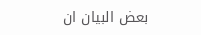بعض البيان ان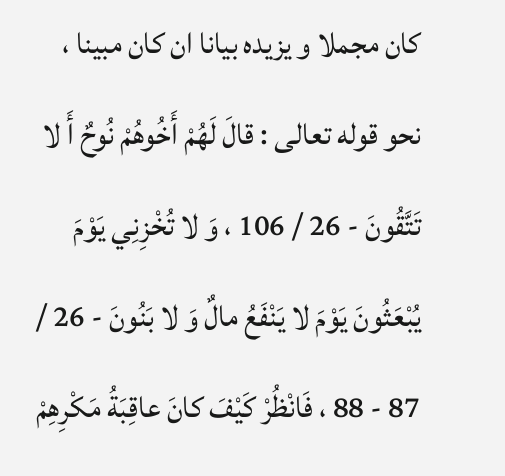كان مجملا و يزيده بيانا ان كان مبينا ، نحو قوله تعالى : قالَ لَهُمْ أَخُوهُمْ نُوحٌ أَ لا تَتَّقُونَ - 26 / 106 ، وَ لا تُخْزِنِي يَوْمَ يُبْعَثُونَ يَوْمَ لا يَنْفَعُ مالٌ وَ لا بَنُونَ - 26 / 87 - 88 ، فَانْظُرْ كَيْفَ كانَ عاقِبَةُ مَكْرِهِمْ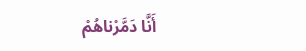أَنَّا دَمَّرْناهُمْ